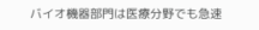バイオ機器部門は医療分野でも急速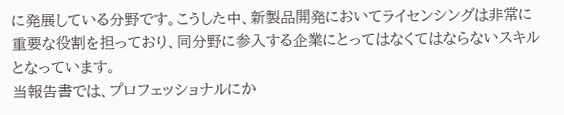に発展している分野です。こうした中、新製品開発においてライセンシングは非常に重要な役割を担っており、同分野に参入する企業にとってはなくてはならないスキルとなっています。
当報告書では、プロフェッショナルにか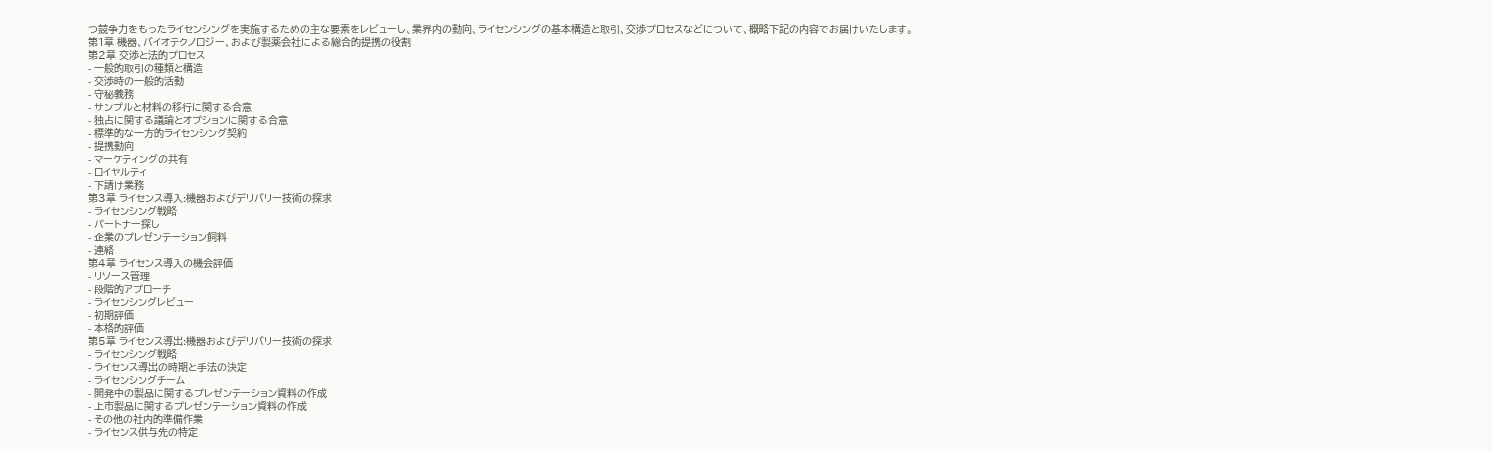つ競争力をもったライセンシングを実施するための主な要素をレビューし、業界内の動向、ライセンシングの基本構造と取引、交渉プロセスなどについて、概略下記の内容でお届けいたします。
第1章 機器、バイオテクノロジー、および製薬会社による総合的提携の役割
第2章 交渉と法的プロセス
- 一般的取引の種類と構造
- 交渉時の一般的活動
- 守秘義務
- サンプルと材料の移行に関する合意
- 独占に関する議論とオプションに関する合意
- 標準的な一方的ライセンシング契約
- 提携動向
- マーケティングの共有
- ロイヤルティ
- 下請け業務
第3章 ライセンス導入:機器およびデリバリー技術の探求
- ライセンシング戦略
- パートナー探し
- 企業のプレゼンテーション飼料
- 連絡
第4章 ライセンス導入の機会評価
- リソース管理
- 段階的アプローチ
- ライセンシングレビュー
- 初期評価
- 本格的評価
第5章 ライセンス導出:機器およびデリバリー技術の探求
- ライセンシング戦略
- ライセンス導出の時期と手法の決定
- ライセンシングチーム
- 開発中の製品に関するプレゼンテーション資料の作成
- 上市製品に関するプレゼンテーション資料の作成
- その他の社内的準備作業
- ライセンス供与先の特定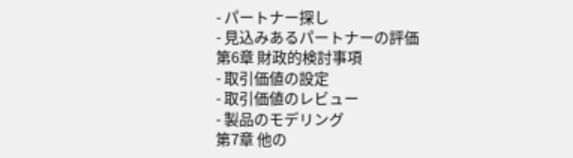- パートナー探し
- 見込みあるパートナーの評価
第6章 財政的検討事項
- 取引価値の設定
- 取引価値のレビュー
- 製品のモデリング
第7章 他の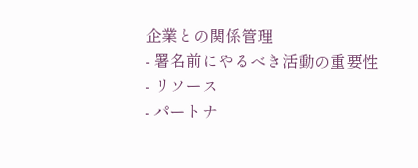企業との関係管理
- 署名前にやるべき活動の重要性
- リソース
- パートナ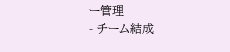ー管理
- チーム結成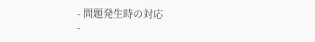- 問題発生時の対応
-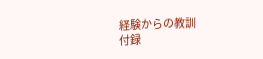経験からの教訓
付録